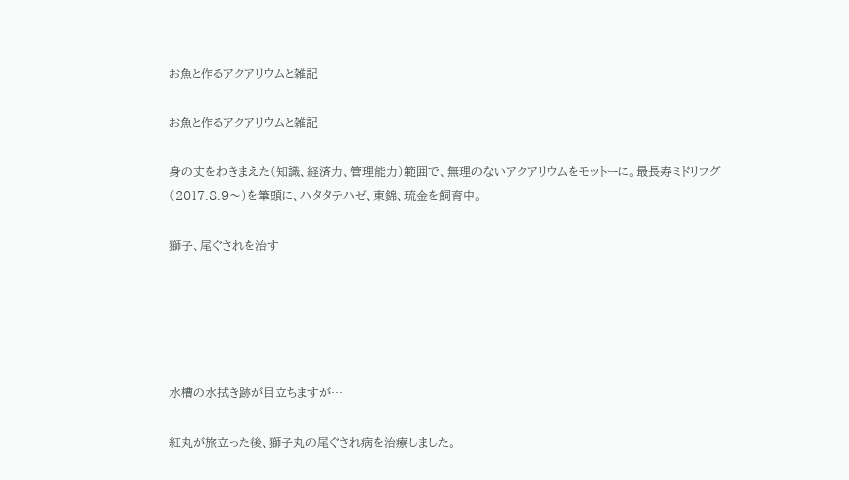お魚と作るアクアリウムと雑記

お魚と作るアクアリウムと雑記

身の丈をわきまえた(知識、経済力、管理能力)範囲で、無理のないアクアリウムをモットーに。最長寿ミドリフグ(2017.8.9〜)を筆頭に、ハタタテハゼ、東錦、琉金を飼育中。

獅子、尾ぐされを治す





水槽の水拭き跡が目立ちますが…

紅丸が旅立った後、獅子丸の尾ぐされ病を治療しました。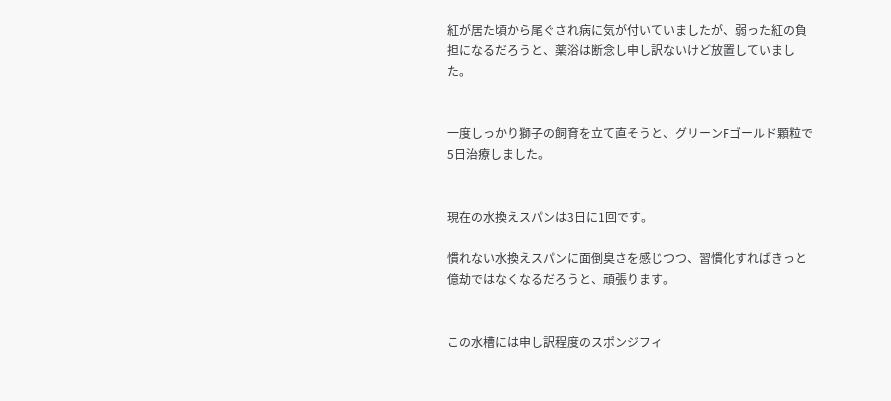紅が居た頃から尾ぐされ病に気が付いていましたが、弱った紅の負担になるだろうと、薬浴は断念し申し訳ないけど放置していました。


一度しっかり獅子の飼育を立て直そうと、グリーンFゴールド顆粒で5日治療しました。


現在の水換えスパンは3日に1回です。

慣れない水換えスパンに面倒臭さを感じつつ、習慣化すればきっと億劫ではなくなるだろうと、頑張ります。


この水槽には申し訳程度のスポンジフィ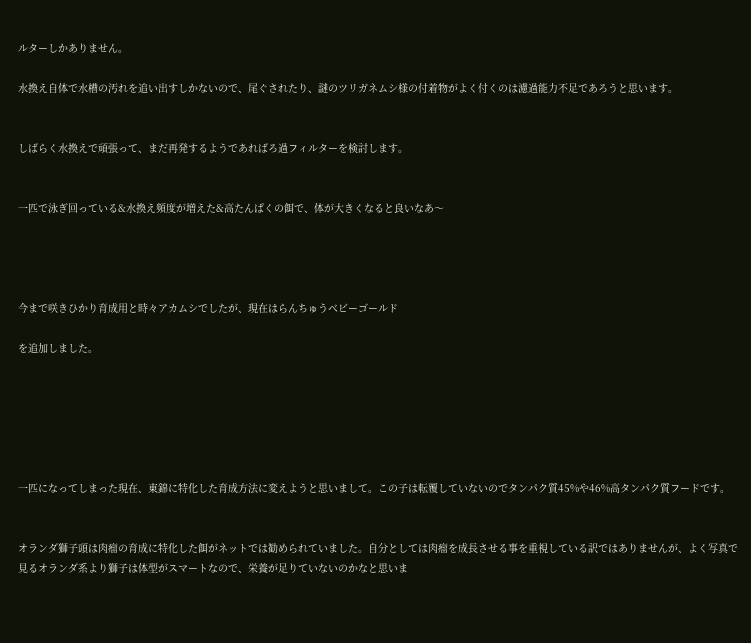ルターしかありません。

水換え自体で水槽の汚れを追い出すしかないので、尾ぐされたり、謎のツリガネムシ様の付着物がよく付くのは濾過能力不足であろうと思います。


しばらく水換えで頑張って、まだ再発するようであればろ過フィルターを検討します。


一匹で泳ぎ回っている&水換え頻度が増えた&高たんぱくの餌で、体が大きくなると良いなあ〜




今まで咲きひかり育成用と時々アカムシでしたが、現在はらんちゅうベビーゴールド

を追加しました。






一匹になってしまった現在、東錦に特化した育成方法に変えようと思いまして。この子は転覆していないのでタンパク質45%や46%高タンパク質フードです。


オランダ獅子頭は肉瘤の育成に特化した餌がネットでは勧められていました。自分としては肉瘤を成長させる事を重視している訳ではありませんが、よく写真で見るオランダ系より獅子は体型がスマートなので、栄養が足りていないのかなと思いま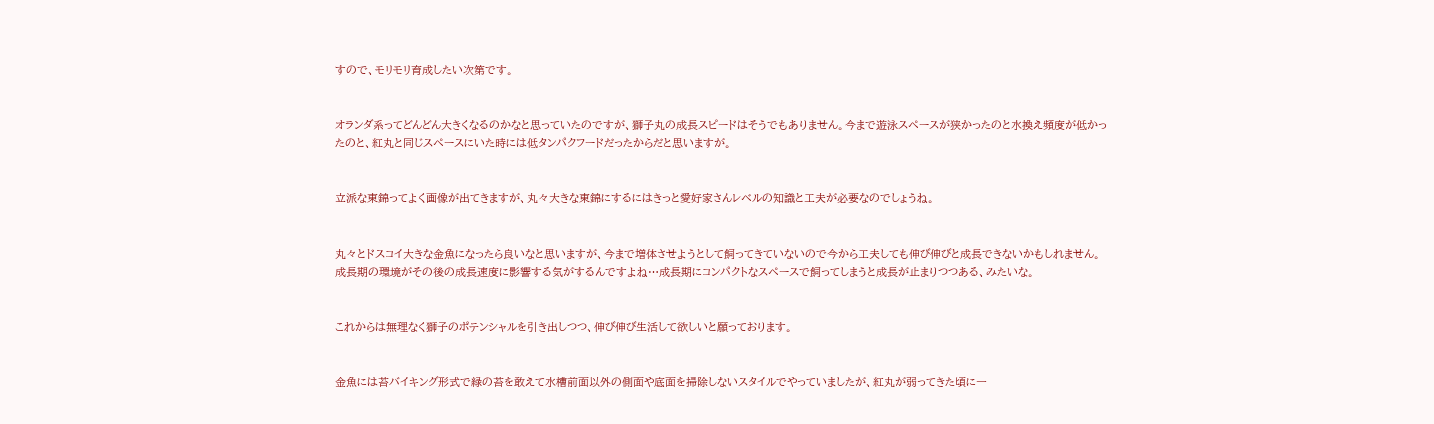すので、モリモリ育成したい次第です。


オランダ系ってどんどん大きくなるのかなと思っていたのですが、獅子丸の成長スピードはそうでもありません。今まで遊泳スペースが狭かったのと水換え頻度が低かったのと、紅丸と同じスペースにいた時には低タンパクフードだったからだと思いますが。


立派な東錦ってよく画像が出てきますが、丸々大きな東錦にするにはきっと愛好家さんレベルの知識と工夫が必要なのでしょうね。


丸々とドスコイ大きな金魚になったら良いなと思いますが、今まで増体させようとして飼ってきていないので今から工夫しても伸び伸びと成長できないかもしれません。成長期の環境がその後の成長速度に影響する気がするんですよね…成長期にコンパクトなスペースで飼ってしまうと成長が止まりつつある、みたいな。


これからは無理なく獅子のポテンシャルを引き出しつつ、伸び伸び生活して欲しいと願っております。


金魚には苔バイキング形式で緑の苔を敢えて水槽前面以外の側面や底面を掃除しないスタイルでやっていましたが、紅丸が弱ってきた頃に一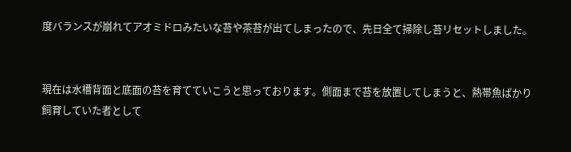度バランスが崩れてアオミドロみたいな苔や茶苔が出てしまったので、先日全て掃除し苔リセットしました。


現在は水槽背面と底面の苔を育てていこうと思っております。側面まで苔を放置してしまうと、熱帯魚ばかり飼育していた者として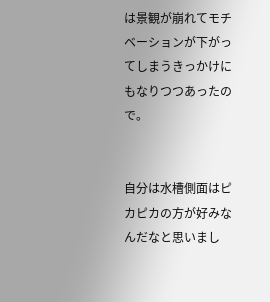は景観が崩れてモチベーションが下がってしまうきっかけにもなりつつあったので。


自分は水槽側面はピカピカの方が好みなんだなと思いまし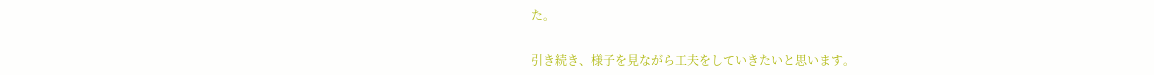た。


引き続き、様子を見ながら工夫をしていきたいと思います。